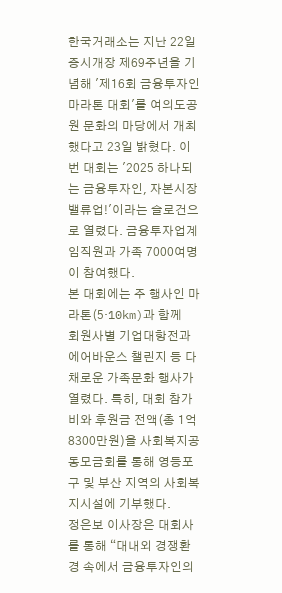한국거래소는 지난 22일 증시개장 제69주년을 기념해 '제16회 금융투자인 마라톤 대회'를 여의도공원 문화의 마당에서 개최했다고 23일 밝혔다. 이번 대회는 '2025 하나되는 금융투자인, 자본시장 밸류업!'이라는 슬로건으로 열렸다. 금융투자업계 임직원과 가족 7000여명이 참여했다.
본 대회에는 주 행사인 마라톤(5·10km)과 함께 회원사별 기업대항전과 에어바운스 챌린지 등 다채로운 가족문화 행사가 열렸다. 특히, 대회 참가비와 후원금 전액(총 1억8300만원)을 사회복지공동모금회를 통해 영등포구 및 부산 지역의 사회복지시설에 기부했다.
정은보 이사장은 대회사를 통해 “대내외 경쟁환경 속에서 금융투자인의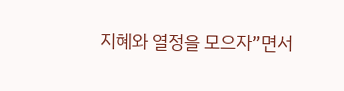지혜와 열정을 모으자”면서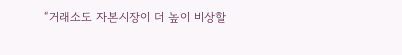“거래소도 자본시장이 더 높이 비상할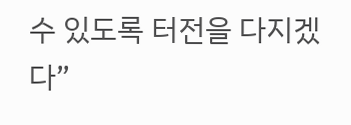수 있도록 터전을 다지겠다”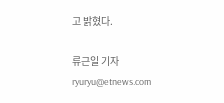고 밝혔다.

류근일 기자 ryuryu@etnews.com